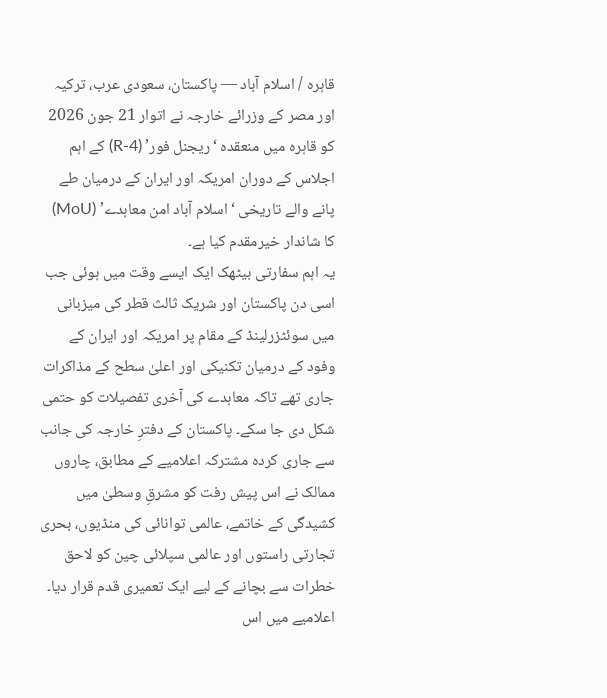قاہرہ / اسلام آباد — پاکستان، سعودی عرب، ترکیہ اور مصر کے وزرائے خارجہ نے اتوار 21 جون 2026 کو قاہرہ میں منعقدہ ‘ریجنل فور’ (R-4) کے اہم اجلاس کے دوران امریکہ اور ایران کے درمیان طے پانے والے تاریخی ‘اسلام آباد امن معاہدے’ (MoU) کا شاندار خیرمقدم کیا ہے۔
یہ اہم سفارتی بیٹھک ایک ایسے وقت میں ہوئی جب اسی دن پاکستان اور شریک ثالث قطر کی میزبانی میں سوئٹزرلینڈ کے مقام پر امریکہ اور ایران کے وفود کے درمیان تکنیکی اور اعلیٰ سطح کے مذاکرات جاری تھے تاکہ معاہدے کی آخری تفصیلات کو حتمی شکل دی جا سکے۔ پاکستان کے دفترِ خارجہ کی جانب سے جاری کردہ مشترکہ اعلامیے کے مطابق، چاروں ممالک نے اس پیش رفت کو مشرقِ وسطیٰ میں کشیدگی کے خاتمے، عالمی توانائی کی منڈیوں، بحری تجارتی راستوں اور عالمی سپلائی چین کو لاحق خطرات سے بچانے کے لیے ایک تعمیری قدم قرار دیا۔
اعلامیے میں اس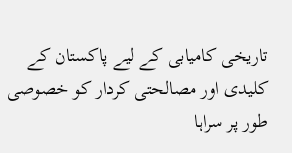تاریخی کامیابی کے لیے پاکستان کے کلیدی اور مصالحتی کردار کو خصوصی طور پر سراہا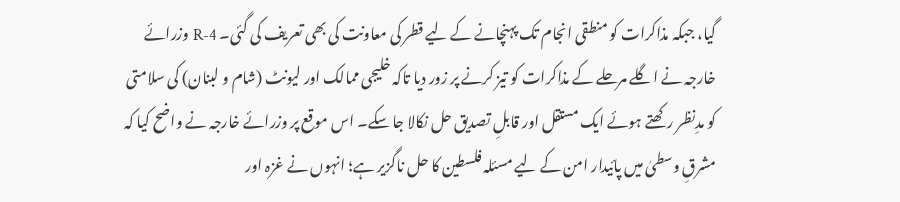گیا، جبکہ مذاکرات کو منطقی انجام تک پہنچانے کے لیے قطر کی معاونت کی بھی تعریف کی گئی۔ R-4 وزرائے خارجہ نے اگلے مرحلے کے مذاکرات کو تیز کرنے پر زور دیا تاکہ خلیجی ممالک اور لیونٹ (شام و لبنان) کی سلامتی کو مدِنظر رکھتے ہوئے ایک مستقل اور قابلِ تصدیق حل نکالا جا سکے۔ اس موقع پر وزرائے خارجہ نے واضح کیا کہ مشرقِ وسطیٰ میں پائیدار امن کے لیے مسئلہ فلسطین کا حل ناگزیر ہے؛ انہوں نے غزہ اور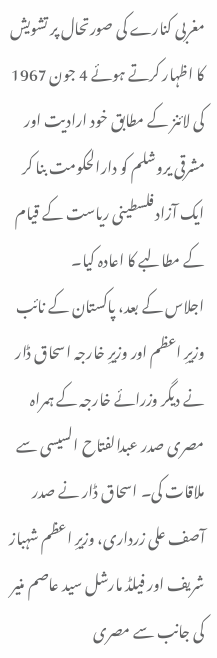مغربی کنارے کی صورتحال پر تشویش کا اظہار کرتے ہوئے 4 جون 1967 کی لائنز کے مطابق خود ارادیت اور مشرقی یروشلم کو دارالحکومت بنا کر ایک آزاد فلسطینی ریاست کے قیام کے مطالبے کا اعادہ کیا۔
اجلاس کے بعد، پاکستان کے نائب وزیرِ اعظم اور وزیرِ خارجہ اسحاق ڈار نے دیگر وزرائے خارجہ کے ہمراہ مصری صدر عبدالفتاح السیسی سے ملاقات کی۔ اسحاق ڈار نے صدر آصف علی زرداری، وزیرِ اعظم شہباز شریف اور فیلڈ مارشل سید عاصم منیر کی جانب سے مصری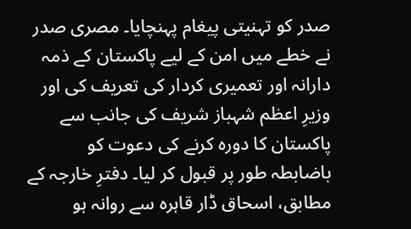صدر کو تہنیتی پیغام پہنچایا۔ مصری صدر نے خطے میں امن کے لیے پاکستان کے ذمہ دارانہ اور تعمیری کردار کی تعریف کی اور وزیرِ اعظم شہباز شریف کی جانب سے پاکستان کا دورہ کرنے کی دعوت کو باضابطہ طور پر قبول کر لیا۔ دفترِ خارجہ کے مطابق، اسحاق ڈار قاہرہ سے روانہ ہو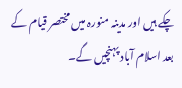چکے ہیں اور مدینہ منورہ میں مختصر قیام کے بعد اسلام آباد پہنچیں گے۔